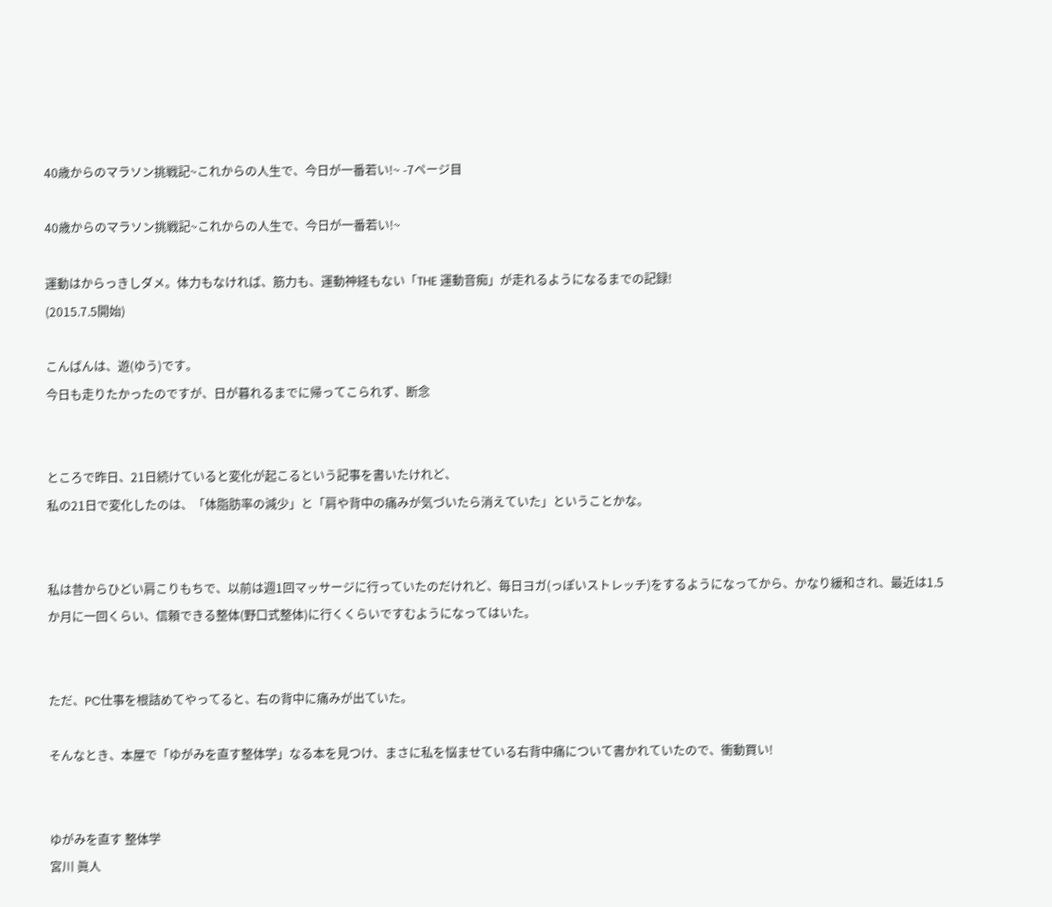40歳からのマラソン挑戦記~これからの人生で、今日が一番若い!~ -7ページ目

40歳からのマラソン挑戦記~これからの人生で、今日が一番若い!~

運動はからっきしダメ。体力もなければ、筋力も、運動神経もない「THE 運動音痴」が走れるようになるまでの記録!
(2015.7.5開始)

こんばんは、遊(ゆう)です。
今日も走りたかったのですが、日が暮れるまでに帰ってこられず、断念


ところで昨日、21日続けていると変化が起こるという記事を書いたけれど、
私の21日で変化したのは、「体脂肪率の減少」と「肩や背中の痛みが気づいたら消えていた」ということかな。


私は昔からひどい肩こりもちで、以前は週1回マッサージに行っていたのだけれど、毎日ヨガ(っぽいストレッチ)をするようになってから、かなり緩和され、最近は1.5か月に一回くらい、信頼できる整体(野口式整体)に行くくらいですむようになってはいた。


ただ、PC仕事を根詰めてやってると、右の背中に痛みが出ていた。

そんなとき、本屋で「ゆがみを直す整体学」なる本を見つけ、まさに私を悩ませている右背中痛について書かれていたので、衝動買い!


ゆがみを直す 整体学
宮川 眞人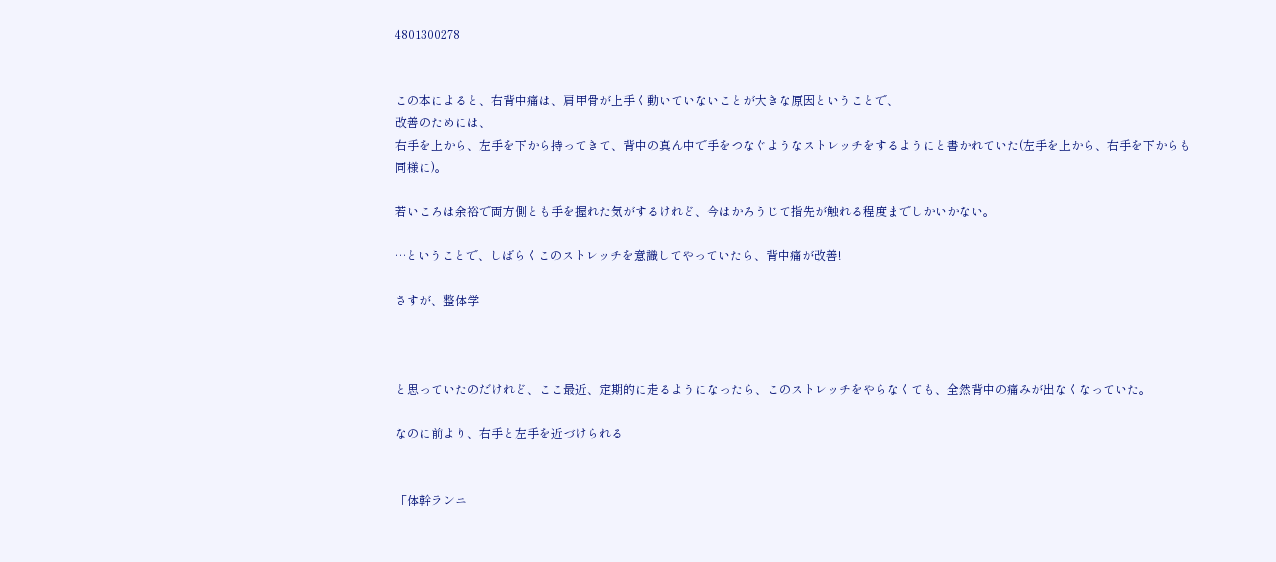4801300278


この本によると、右背中痛は、肩甲骨が上手く動いていないことが大きな原因ということで、
改善のためには、
右手を上から、左手を下から持ってきて、背中の真ん中で手をつなぐようなストレッチをするようにと書かれていた(左手を上から、右手を下からも同様に)。

若いころは余裕で両方側とも手を握れた気がするけれど、今はかろうじて指先が触れる程度までしかいかない。

…ということで、しばらくこのストレッチを意識してやっていたら、背中痛が改善!

さすが、整体学



と思っていたのだけれど、ここ最近、定期的に走るようになったら、このストレッチをやらなくても、全然背中の痛みが出なくなっていた。

なのに前より、右手と左手を近づけられる


「体幹ランニ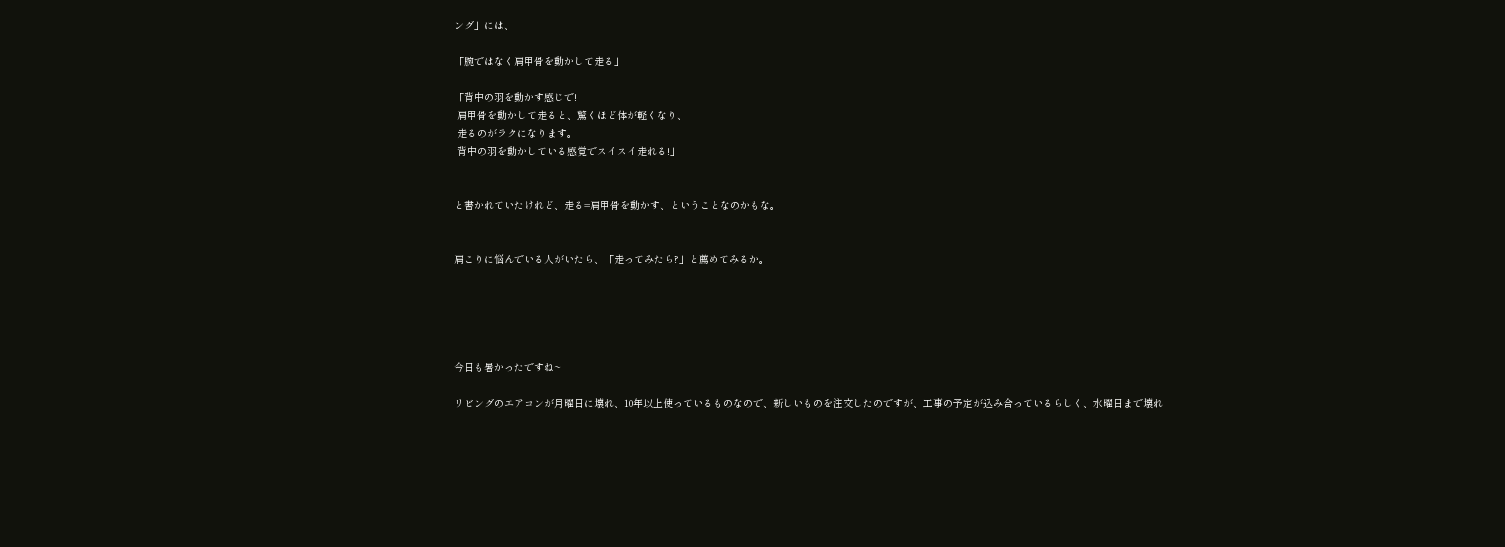ング」には、

「腕ではなく肩甲骨を動かして走る」

「背中の羽を動かす感じで!
 肩甲骨を動かして走ると、驚くほど体が軽くなり、
 走るのがラクになります。
 背中の羽を動かしている感覚でスイスイ走れる!」


と書かれていたけれど、走る=肩甲骨を動かす、ということなのかもな。


肩こりに悩んでいる人がいたら、「走ってみたら?」と薦めてみるか。





今日も暑かったですね~

リビングのエアコンが月曜日に壊れ、10年以上使っているものなので、新しいものを注文したのですが、工事の予定が込み合っているらしく、水曜日まで壊れ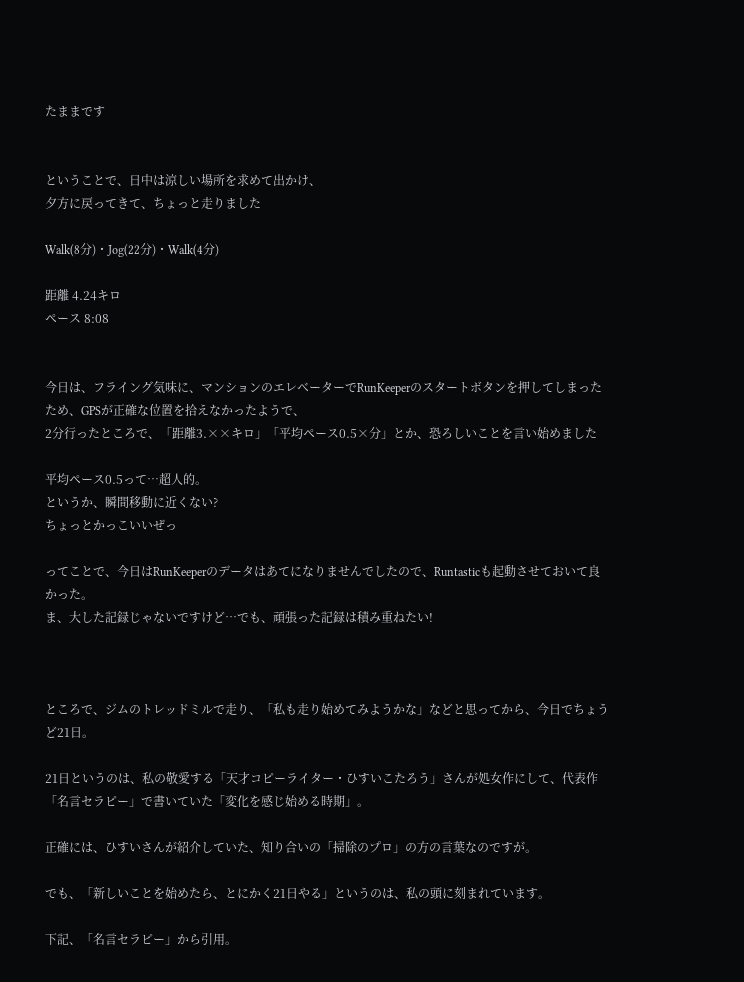たままです


ということで、日中は涼しい場所を求めて出かけ、
夕方に戻ってきて、ちょっと走りました

Walk(8分)・Jog(22分)・Walk(4分)

距離 4.24キロ
ペース 8:08


今日は、フライング気味に、マンションのエレベーターでRunKeeperのスタートボタンを押してしまったため、GPSが正確な位置を拾えなかったようで、
2分行ったところで、「距離3.××キロ」「平均ペース0.5×分」とか、恐ろしいことを言い始めました

平均ペース0.5って…超人的。
というか、瞬間移動に近くない?
ちょっとかっこいいぜっ

ってことで、今日はRunKeeperのデータはあてになりませんでしたので、Runtasticも起動させておいて良かった。
ま、大した記録じゃないですけど…でも、頑張った記録は積み重ねたい!



ところで、ジムのトレッドミルで走り、「私も走り始めてみようかな」などと思ってから、今日でちょうど21日。

21日というのは、私の敬愛する「天才コピーライター・ひすいこたろう」さんが処女作にして、代表作「名言セラピー」で書いていた「変化を感じ始める時期」。

正確には、ひすいさんが紹介していた、知り合いの「掃除のプロ」の方の言葉なのですが。

でも、「新しいことを始めたら、とにかく21日やる」というのは、私の頭に刻まれています。

下記、「名言セラピー」から引用。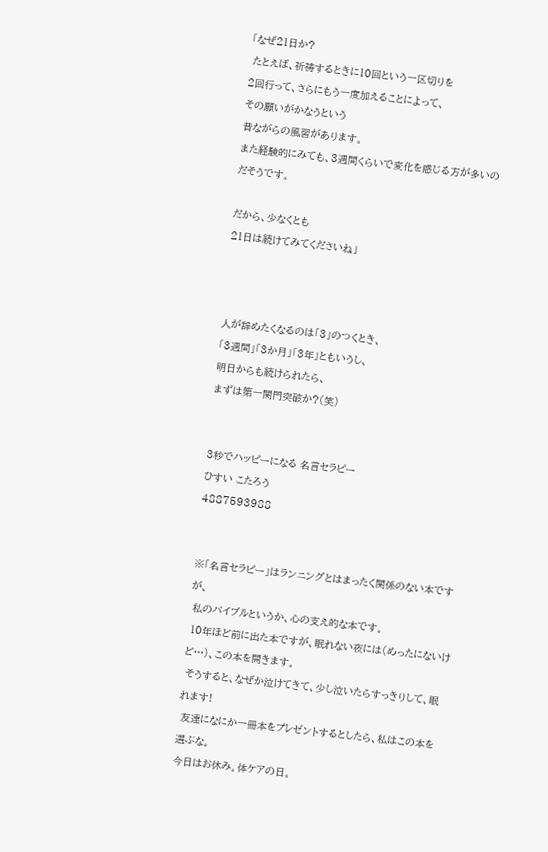「なぜ21日か?
 たとえば、祈祷するときに10回という一区切りを
2回行って、さらにもう一度加えることによって、
その願いがかなうという
昔ながらの風習があります。
また経験的にみても、3週間くらいで変化を感じる方が多いのだそうです。

だから、少なくとも
21日は続けてみてくださいね」



人が辞めたくなるのは「3」のつくとき、
「3週間」「3か月」「3年」ともいうし、
明日からも続けられたら、
まずは第一関門突破か?(笑)


3秒でハッピーになる 名言セラピー
ひすい こたろう
4887593988


※「名言セラピー」はランニングとはまったく関係のない本ですが、
 私のバイブルというか、心の支え的な本です。
 10年ほど前に出た本ですが、眠れない夜には(めったにないけど…)、この本を開きます。
 そうすると、なぜか泣けてきて、少し泣いたらすっきりして、眠れます!
 友達になにか一冊本をプレゼントするとしたら、私はこの本を選ぶな。
今日はお休み。体ケアの日。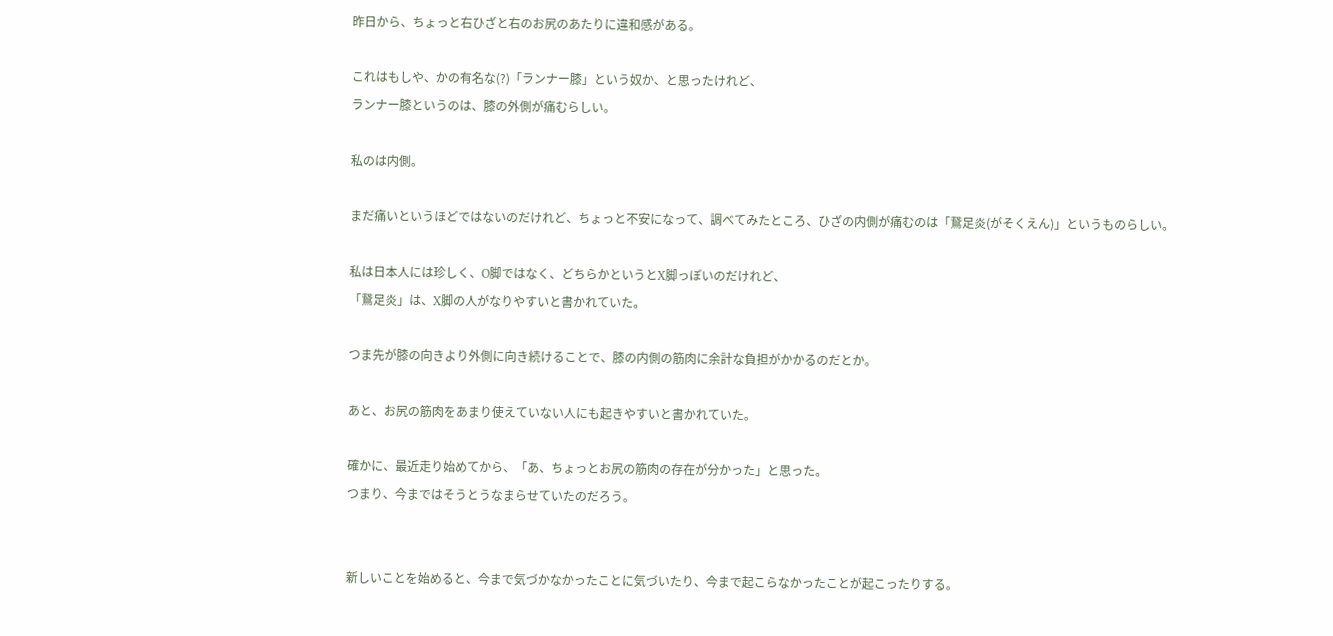昨日から、ちょっと右ひざと右のお尻のあたりに違和感がある。

これはもしや、かの有名な(?)「ランナー膝」という奴か、と思ったけれど、
ランナー膝というのは、膝の外側が痛むらしい。

私のは内側。

まだ痛いというほどではないのだけれど、ちょっと不安になって、調べてみたところ、ひざの内側が痛むのは「鵞足炎(がそくえん)」というものらしい。

私は日本人には珍しく、O脚ではなく、どちらかというとX脚っぽいのだけれど、
「鵞足炎」は、X脚の人がなりやすいと書かれていた。

つま先が膝の向きより外側に向き続けることで、膝の内側の筋肉に余計な負担がかかるのだとか。

あと、お尻の筋肉をあまり使えていない人にも起きやすいと書かれていた。

確かに、最近走り始めてから、「あ、ちょっとお尻の筋肉の存在が分かった」と思った。
つまり、今まではそうとうなまらせていたのだろう。


新しいことを始めると、今まで気づかなかったことに気づいたり、今まで起こらなかったことが起こったりする。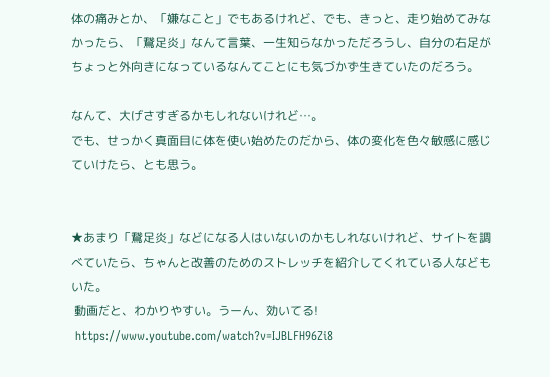体の痛みとか、「嫌なこと」でもあるけれど、でも、きっと、走り始めてみなかったら、「鵞足炎」なんて言葉、一生知らなかっただろうし、自分の右足がちょっと外向きになっているなんてことにも気づかず生きていたのだろう。

なんて、大げさすぎるかもしれないけれど…。
でも、せっかく真面目に体を使い始めたのだから、体の変化を色々敏感に感じていけたら、とも思う。


★あまり「鵞足炎」などになる人はいないのかもしれないけれど、サイトを調べていたら、ちゃんと改善のためのストレッチを紹介してくれている人などもいた。
 動画だと、わかりやすい。うーん、効いてる!
 https://www.youtube.com/watch?v=IJBLFH96Zi8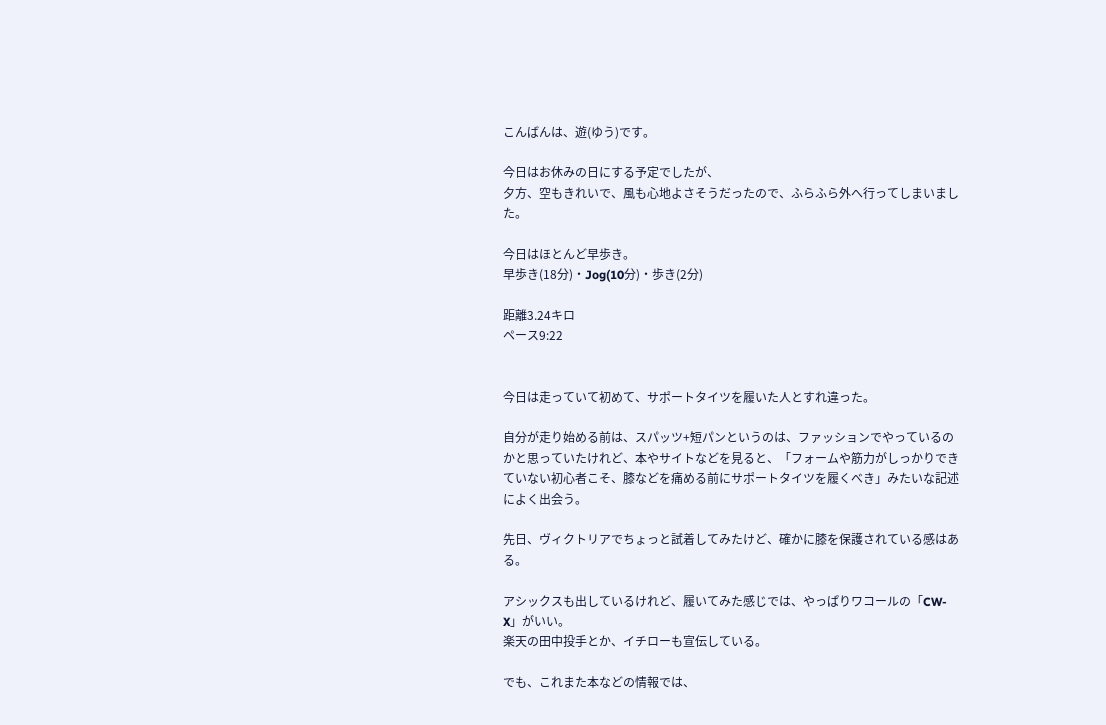こんばんは、遊(ゆう)です。

今日はお休みの日にする予定でしたが、
夕方、空もきれいで、風も心地よさそうだったので、ふらふら外へ行ってしまいました。

今日はほとんど早歩き。
早歩き(18分)・Jog(10分)・歩き(2分)

距離3.24キロ
ペース9:22


今日は走っていて初めて、サポートタイツを履いた人とすれ違った。

自分が走り始める前は、スパッツ+短パンというのは、ファッションでやっているのかと思っていたけれど、本やサイトなどを見ると、「フォームや筋力がしっかりできていない初心者こそ、膝などを痛める前にサポートタイツを履くべき」みたいな記述によく出会う。

先日、ヴィクトリアでちょっと試着してみたけど、確かに膝を保護されている感はある。

アシックスも出しているけれど、履いてみた感じでは、やっぱりワコールの「CW-X」がいい。
楽天の田中投手とか、イチローも宣伝している。

でも、これまた本などの情報では、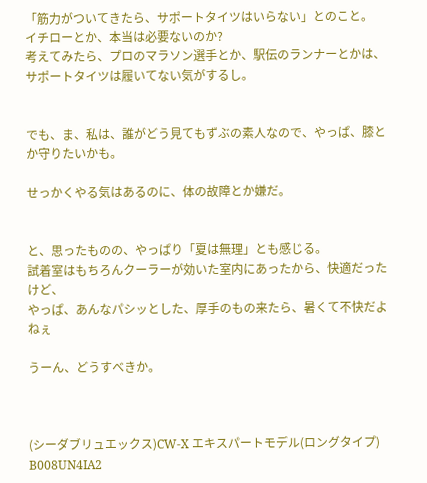「筋力がついてきたら、サポートタイツはいらない」とのこと。
イチローとか、本当は必要ないのか?
考えてみたら、プロのマラソン選手とか、駅伝のランナーとかは、サポートタイツは履いてない気がするし。


でも、ま、私は、誰がどう見てもずぶの素人なので、やっぱ、膝とか守りたいかも。

せっかくやる気はあるのに、体の故障とか嫌だ。


と、思ったものの、やっぱり「夏は無理」とも感じる。
試着室はもちろんクーラーが効いた室内にあったから、快適だったけど、
やっぱ、あんなパシッとした、厚手のもの来たら、暑くて不快だよねぇ

うーん、どうすべきか。



(シーダブリュエックス)CW-X エキスパートモデル(ロングタイプ)
B008UN4IA2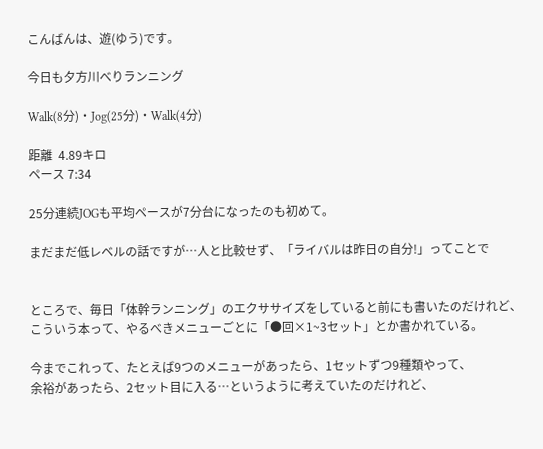こんばんは、遊(ゆう)です。

今日も夕方川べりランニング

Walk(8分)・Jog(25分)・Walk(4分)

距離  4.89キロ
ペース 7:34

25分連続JOGも平均ペースが7分台になったのも初めて。

まだまだ低レベルの話ですが…人と比較せず、「ライバルは昨日の自分!」ってことで


ところで、毎日「体幹ランニング」のエクササイズをしていると前にも書いたのだけれど、
こういう本って、やるべきメニューごとに「●回×1~3セット」とか書かれている。

今までこれって、たとえば9つのメニューがあったら、1セットずつ9種類やって、
余裕があったら、2セット目に入る…というように考えていたのだけれど、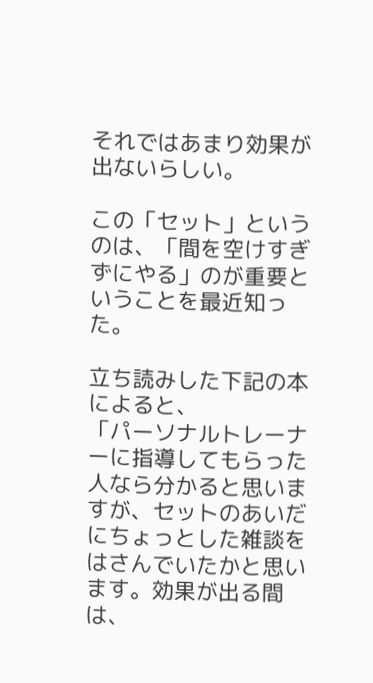それではあまり効果が出ないらしい。

この「セット」というのは、「間を空けすぎずにやる」のが重要ということを最近知った。

立ち読みした下記の本によると、
「パーソナルトレーナーに指導してもらった人なら分かると思いますが、セットのあいだにちょっとした雑談をはさんでいたかと思います。効果が出る間は、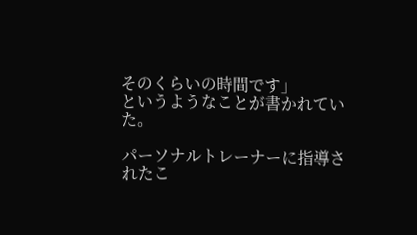そのくらいの時間です」
というようなことが書かれていた。

パーソナルトレーナーに指導されたこ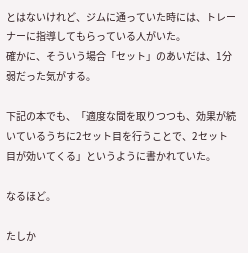とはないけれど、ジムに通っていた時には、トレーナーに指導してもらっている人がいた。
確かに、そういう場合「セット」のあいだは、1分弱だった気がする。

下記の本でも、「適度な間を取りつつも、効果が続いているうちに2セット目を行うことで、2セット目が効いてくる」というように書かれていた。

なるほど。

たしか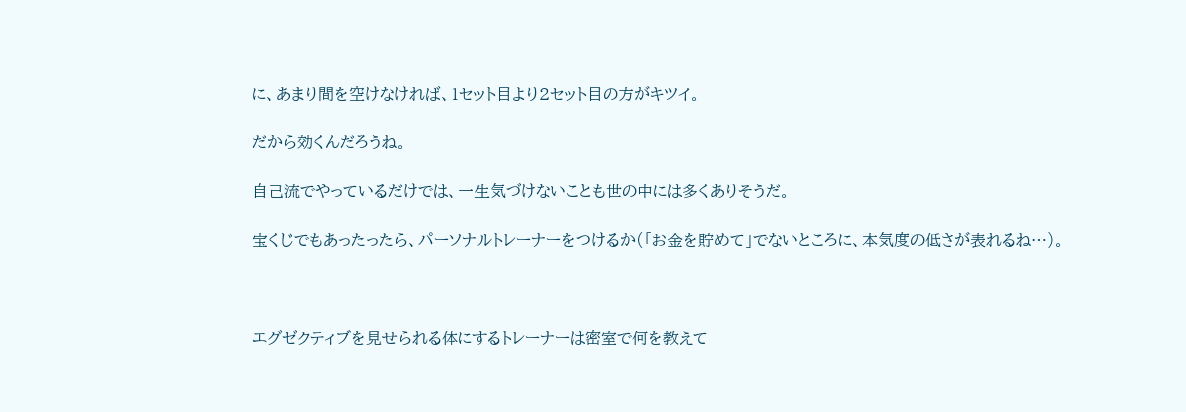に、あまり間を空けなければ、1セット目より2セット目の方がキツイ。

だから効くんだろうね。

自己流でやっているだけでは、一生気づけないことも世の中には多くありそうだ。

宝くじでもあったったら、パーソナルトレーナーをつけるか(「お金を貯めて」でないところに、本気度の低さが表れるね…)。



エグゼクティブを見せられる体にするトレーナーは密室で何を教えて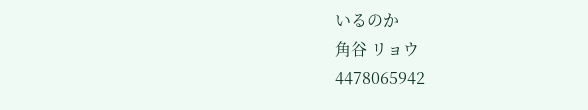いるのか
角谷 リョウ
4478065942